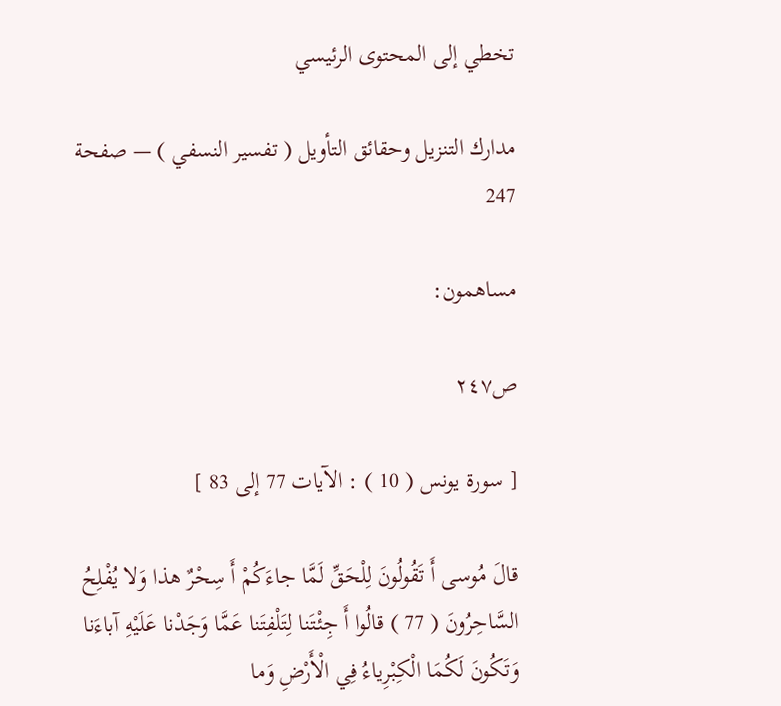تخطي إلى المحتوى الرئيسي

مدارك التنزيل وحقائق التأويل ( تفسير النسفي ) — صفحة 247

مساهمون:

ص٢٤٧

[ سورة يونس ( 10 ) : الآيات 77 إلى 83 ]

قالَ مُوسى أَ تَقُولُونَ لِلْحَقِّ لَمَّا جاءَكُمْ أَ سِحْرٌ هذا وَلا يُفْلِحُ السَّاحِرُونَ ( 77 ) قالُوا أَ جِئْتَنا لِتَلْفِتَنا عَمَّا وَجَدْنا عَلَيْهِ آباءَنا وَتَكُونَ لَكُمَا الْكِبْرِياءُ فِي الْأَرْضِ وَما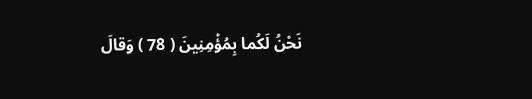نَحْنُ لَكُما بِمُؤْمِنِينَ ( 78 ) وَقالَ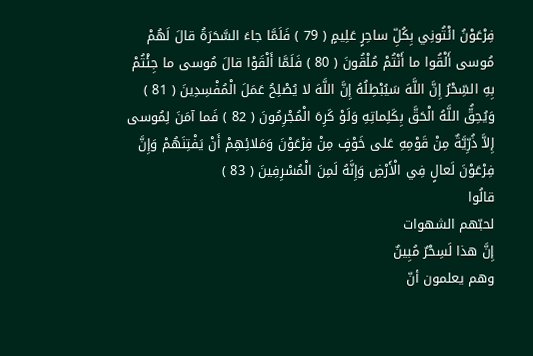فِرْعَوْنُ ائْتُونِي بِكُلِّ ساحِرٍ عَلِيمٍ ( 79 ) فَلَمَّا جاءَ السَّحَرَةُ قالَ لَهُمْ مُوسى أَلْقُوا ما أَنْتُمْ مُلْقُونَ ( 80 ) فَلَمَّا أَلْقَوْا قالَ مُوسى ما جِئْتُمْ بِهِ السِّحْرُ إِنَّ اللَّهَ سَيُبْطِلُهُ إِنَّ اللَّهَ لا يُصْلِحُ عَمَلَ الْمُفْسِدِينَ ( 81 ) وَيُحِقُّ اللَّهُ الْحَقَّ بِكَلِماتِهِ وَلَوْ كَرِهَ الْمُجْرِمُونَ ( 82 ) فَما آمَنَ لِمُوسى إِلاَّ ذُرِّيَّةٌ مِنْ قَوْمِهِ عَلى خَوْفٍ مِنْ فِرْعَوْنَ وَمَلائِهِمْ أَنْ يَفْتِنَهُمْ وَإِنَّ فِرْعَوْنَ لَعالٍ فِي الْأَرْضِ وَإِنَّهُ لَمِنَ الْمُسْرِفِينَ ( 83 )
قالُوا
لحبّهم الشهوات
إِنَّ هذا لَسِحْرٌ مُبِينٌ
وهم يعلمون أنّ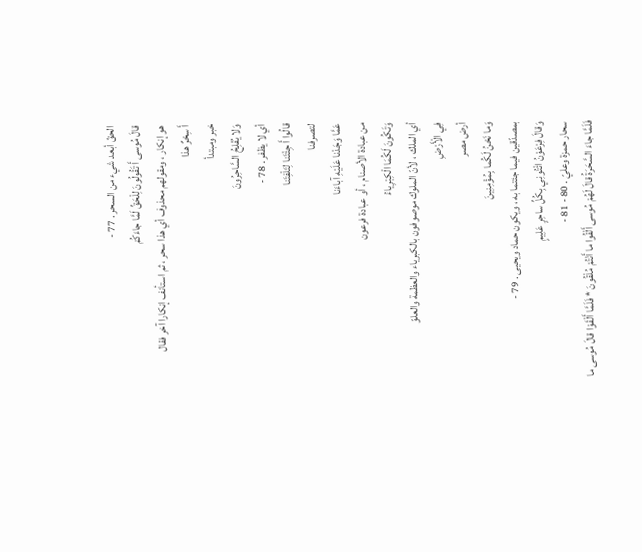الحقّ أبعد شيء من السحر . 77 -
قالَ مُوسى أَ تَقُولُونَ لِلْحَقِّ لَمَّا جاءَكُمْ
هو إنكار ، ومقولهم محذوف أي هذا سحر ، ثم استأنف إنكارا آخر فقال
أَ سِحْرٌ هذا
خبر ومبتدأ
وَلا يُفْلِحُ السَّاحِرُونَ
أي لا يظفر . 78 -
قالُوا أَ جِئْتَنا لِتَلْفِتَنا
لتصرفنا
عَمَّا وَجَدْنا عَلَيْهِ آباءَنا
من عبادة الأصنام ، أو عبادة فرعون
وَتَكُونَ لَكُمَا الْكِبْرِياءُ
أي الملك ، لأنّ الملوك موصوفون بالكبرياء والعظمة والعلوّ
فِي الْأَرْضِ
أرض مصر
وَما نَحْنُ لَكُما بِمُؤْمِنِينَ
بمصدّقين فيما جئتما به ، ويكون حماد ويحيى . 79 -
وَقالَ فِرْعَوْنُ ائْتُونِي بِكُلِّ ساحِرٍ عَلِيمٍ
سحار حمزة وعليّ . 80 - 81 -
فَلَمَّا جاءَ السَّحَرَةُ قالَ لَهُمْ مُوسى أَلْقُوا ما أَنْتُمْ مُلْقُونَ * فَلَمَّا أَلْقَوْا قالَ مُوسى ما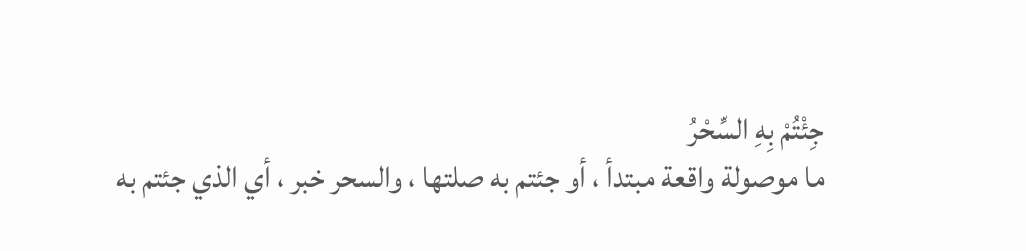جِئْتُمْ بِهِ السِّحْرُ
ما موصولة واقعة مبتدأ ، أو جئتم به صلتها ، والسحر خبر ، أي الذي جئتم به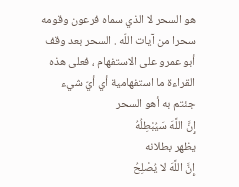هو السحر لا الذي سماه فرعون وقومه سحرا من آيات اللّه . السحر بعد وقف أبو عمرو على الاستفهام ، فعلى هذه القراءة ما استفهامية أي أيّ شيء جئتم به أهو السحر
إِنَّ اللَّهَ سَيُبْطِلُهُ
يظهر بطلانه
إِنَّ اللَّهَ لا يُصْلِحُ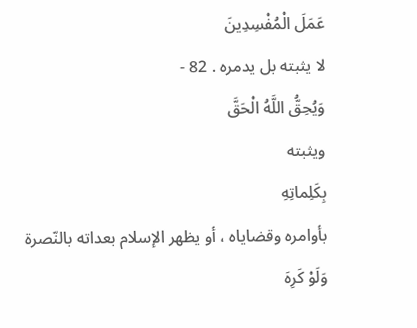عَمَلَ الْمُفْسِدِينَ
لا يثبته بل يدمره . 82 -
وَيُحِقُّ اللَّهُ الْحَقَّ
ويثبته
بِكَلِماتِهِ
بأوامره وقضاياه ، أو يظهر الإسلام بعداته بالنّصرة
وَلَوْ كَرِهَ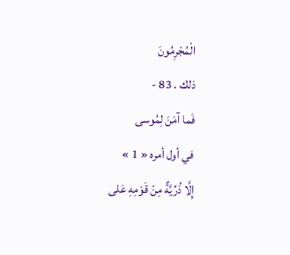الْمُجْرِمُونَ
ذلك . 83 -
فَما آمَنَ لِمُوسى
في أول أمره « 1 »
إِلَّا ذُرِّيَّةٌ مِنْ قَوْمِهِ عَلى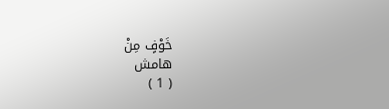خَوْفٍ مِنْ
هامش
( 1 )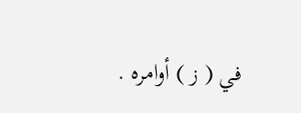في ( ز ) أوامره .